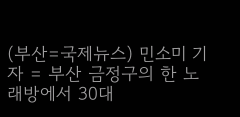(부산=국제뉴스) 민소미 기자 = 부산 금정구의 한 노래방에서 30대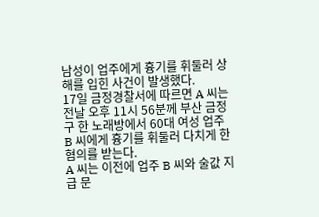남성이 업주에게 흉기를 휘둘러 상해를 입힌 사건이 발생했다.
17일 금정경찰서에 따르면 A 씨는 전날 오후 11시 56분께 부산 금정구 한 노래방에서 60대 여성 업주 B 씨에게 흉기를 휘둘러 다치게 한 혐의를 받는다.
A 씨는 이전에 업주 B 씨와 술값 지급 문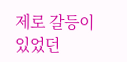제로 갈등이 있었던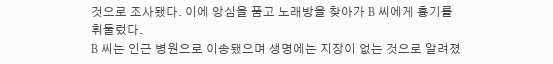것으로 조사됐다. 이에 앙심을 품고 노래방을 찾아가 B 씨에게 흉기를 휘둘렀다.
B 씨는 인근 병원으로 이송됐으며 생명에는 지장이 없는 것으로 알려졌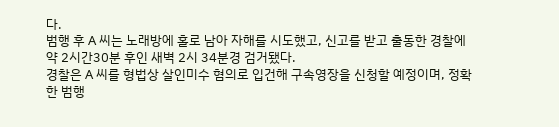다.
범행 후 A 씨는 노래방에 홀로 남아 자해를 시도했고, 신고를 받고 출동한 경찰에 약 2시간30분 후인 새벽 2시 34분경 검거됐다.
경찰은 A 씨를 형법상 살인미수 혐의로 입건해 구속영장을 신청할 예정이며, 정확한 범행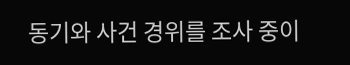동기와 사건 경위를 조사 중이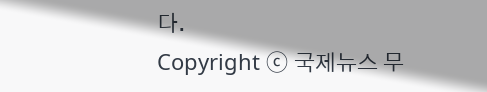다.
Copyright ⓒ 국제뉴스 무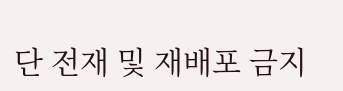단 전재 및 재배포 금지